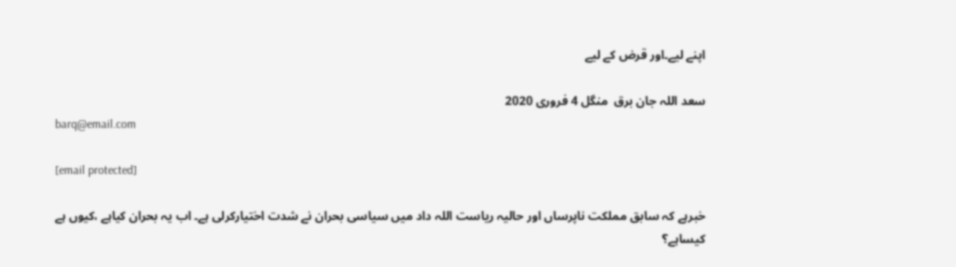اپنے لیے۔اور قرض کے لیے

سعد اللہ جان برق  منگل 4 فروری 2020
barq@email.com

[email protected]

خبرہے کہ سابق مملکت ناپرساں اور حالیہ ریاست اللہ داد میں سیاسی بحران نے شدت اختیارکرلی ہے۔ اب یہ بحران کیاہے ،کیوں ہے کیساہے؟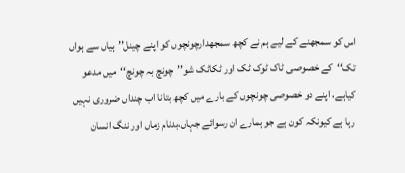اس کو سمجھنے کے لیے ہم نے کچھ سمجھدارچونچوں کو اپنے چینل’’ہیاں سے ہواں تک‘‘کے خصوصی ٹاک ٹوک ٹک اور ٹکاٹک شو’’چونچ بہ چونچ‘‘میں مدعو کیاہے، اپنے دو خصوصی چونچوں کے بارے میں کچھ بتانا اب چنداں ضروری نہیں رہا ہے کیونکہ کون ہے جو ہمارے ان رسوائے جہاں،بدنام زماں اور ننگ انسان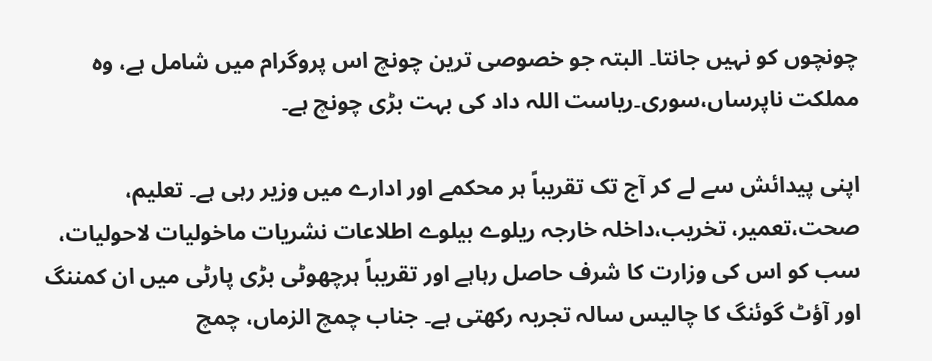چونچوں کو نہیں جانتا۔ البتہ جو خصوصی ترین چونچ اس پروگرام میں شامل ہے، وہ مملکت ناپرساں،سوری۔ریاست اللہ داد کی بہت بڑی چونچ ہے۔

اپنی پیدائش سے لے کر آج تک تقریباً ہر محکمے اور ادارے میں وزیر رہی ہے۔ تعلیم، صحت،تعمیر، تخریب،داخلہ خارجہ ریلوے بیلوے اطلاعات نشریات ماخولیات لاحولیات، سب کو اس کی وزارت کا شرف حاصل رہاہے اور تقریباً ہرچھوٹی بڑی پارٹی میں ان کمننگ اور آؤٹ گوئنگ کا چالیس سالہ تجربہ رکھتی ہے۔ جناب چمچ الزماں، چمچ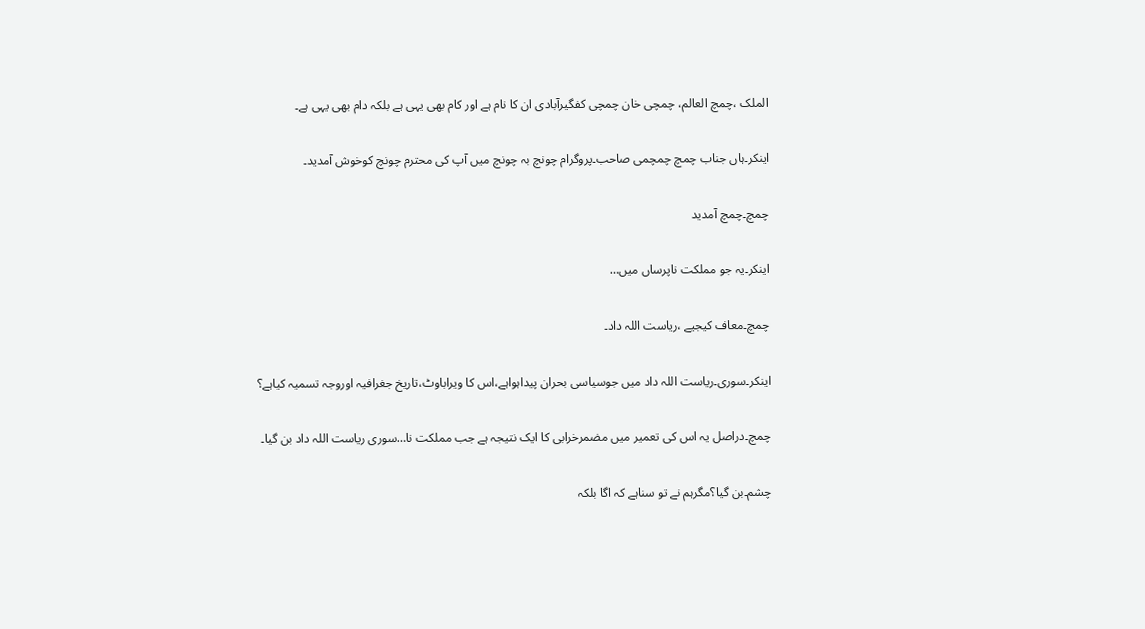الملک ،چمچ العالم، چمچی خان چمچی کفگیرآبادی ان کا نام ہے اور کام بھی یہی ہے بلکہ دام بھی یہی ہے۔

اینکر۔ہاں جناب چمچ چمچمی صاحب۔پروگرام چونچ بہ چونچ میں آپ کی محترم چونچ کوخوش آمدید۔

چمچ۔چمچ آمدید

اینکر۔یہ جو مملکت ناپرساں میں…

چمچ۔معاف کیجیے ،ریاست اللہ داد۔

اینکر۔سوری۔ریاست اللہ داد میں جوسیاسی بحران پیداہواہے،اس کا ویراباوٹ،تاریخ جغرافیہ اوروجہ تسمیہ کیاہے؟

چمچ۔دراصل یہ اس کی تعمیر میں مضمرخرابی کا ایک نتیجہ ہے جب مملکت نا…سوری ریاست اللہ داد بن گیا۔

چشم۔بن گیا؟مگرہم نے تو سناہے کہ اگا بلکہ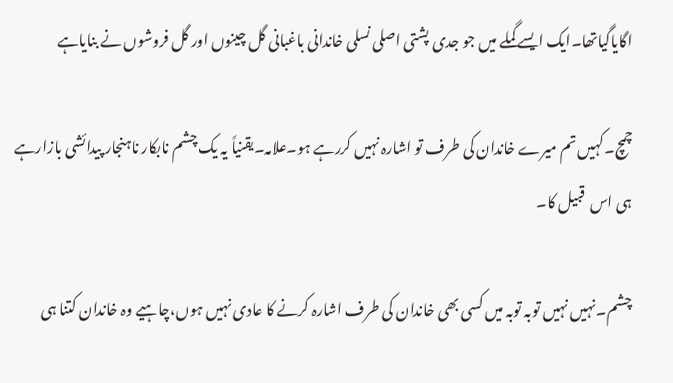اگایاگیاتھا۔ایک ایسے گملے میں جو جدی پشتی اصلی نسلی خاندانی باغبانی گل چینوں اور گل فروشوں نے بنایاہے

چمچ۔کہیں تم میرے خاندان کی طرف تو اشارہ نہیں کررہے ہو۔علامہ۔یقنیاً یہ یک چشم نابکار ناہنجار پیدائشی بازارہے ہی اس  قبیل کا۔

چشم۔نہیں نہیں توبہ توبہ میں کسی بھی خاندان کی طرف اشارہ کرنے کا عادی نہیں ہوں،چاہیے وہ خاندان کتنا ہی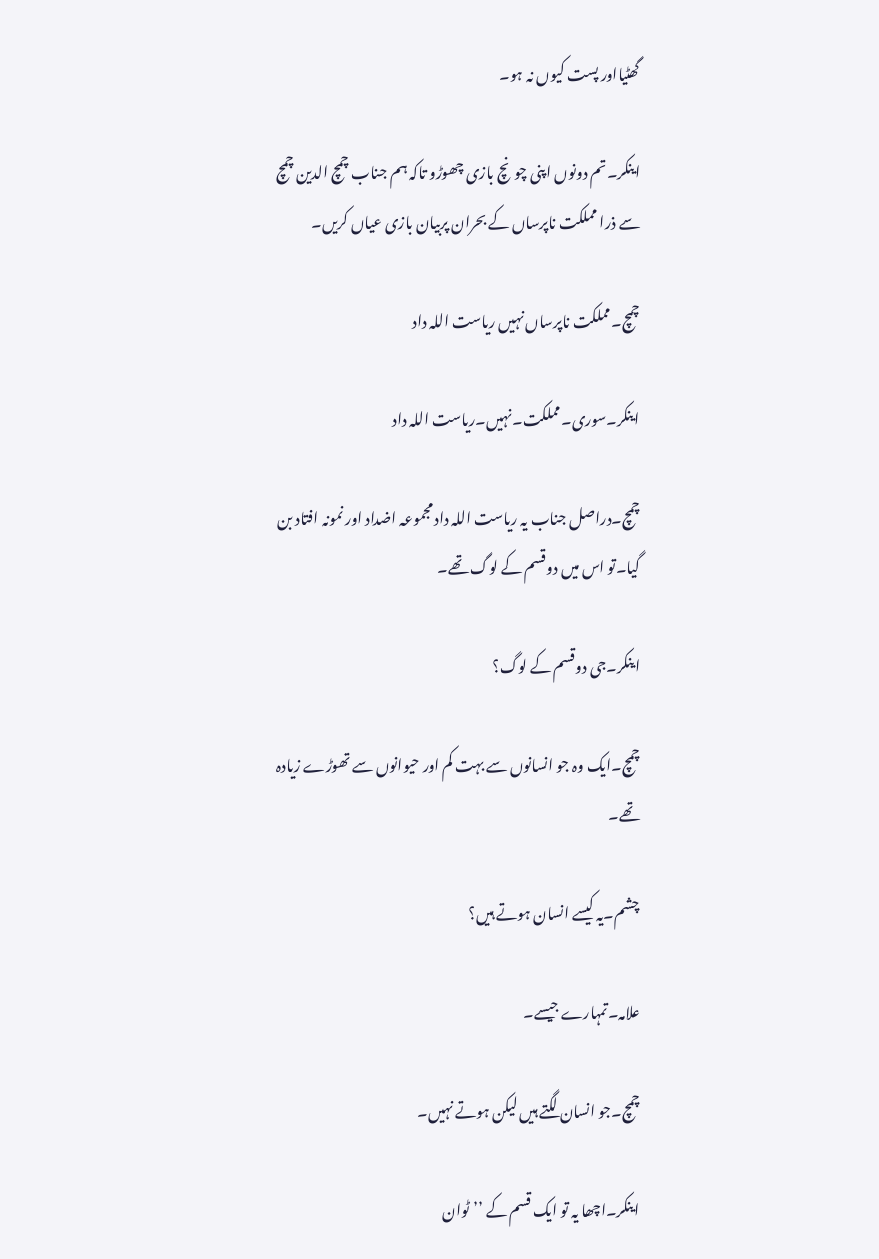گھٹیااور پست کیوں نہ ہو۔

اینکر۔تم دونوں اپنی چونچ بازی چھوڑو تاکہ ہم جناب چمچ الدین چمچ سے ذرا مملکت ناپرساں کے بحران پربیان بازی عیاں کریں۔

چمچ۔مملکت ناپرساں نہیں ریاست اللہ داد

اینکر۔سوری۔مملکت۔نہیں۔ریاست اللہ داد

چمچ۔دراصل جناب یہ ریاست اللہ داد مجموعہ اضداد اور نمونہ افتاد بن گیا۔تو اس میں دوقسم کے لوگ تھے۔

اینکر۔جی دوقسم کے لوگ؟

چمچ۔ایک وہ جو انسانوں سے بہت کم اور حیوانوں سے تھوڑے زیادہ تھے۔

چشم۔یہ کیسے انسان ہوتے ہیں؟

علامہ۔تمہارے جیسے۔

چمچ۔جو انسان لگتے ہیں لیکن ہوتے نہیں۔

اینکر۔اچھا یہ تو ایک قسم کے ’’ٹوان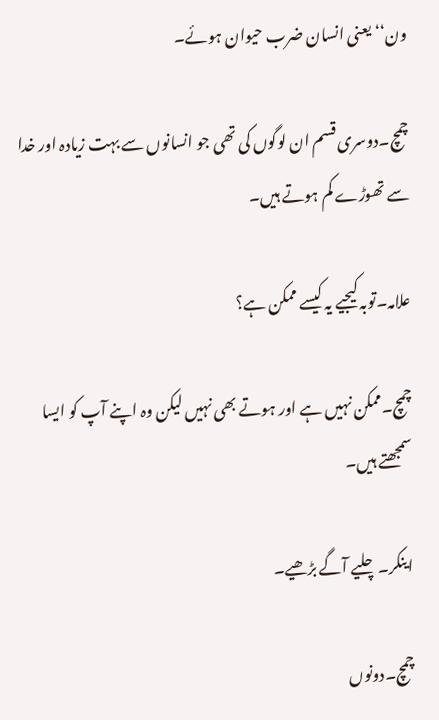ون‘‘ یعنی انسان ضرب حیوان ہوئے۔

چمچ۔دوسری قسم ان لوگوں کی تھی جو انسانوں سے بہت زیادہ اور خدا سے تھوڑے کم ہوتے ہیں۔

علامہ۔توبہ کیجیے یہ کیسے ممکن ہے؟

چمچ۔ممکن نہیں ہے اور ہوتے بھی نہیں لیکن وہ اپنے آپ کو ایسا سمجھتے ہیں۔

اینکر۔چلیے آگے بڑھیے۔

چمچ۔دونوں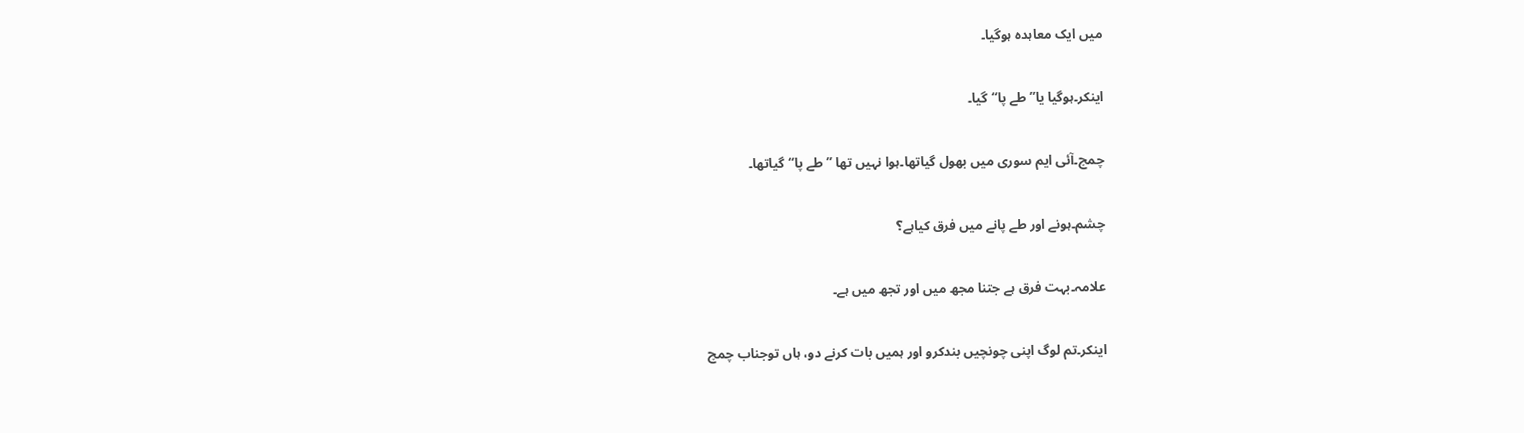میں ایک معاہدہ ہوگیا۔

اینکر۔ہوگیا یا’’طے پا‘‘گیا۔

چمچ۔آئی ایم سوری میں بھول گیاتھا۔ہوا نہیں تھا ’’طے پا‘‘گیاتھا۔

چشم۔ہونے اور طے پانے میں فرق کیاہے؟

علامہ۔بہت فرق ہے جتنا مجھ میں اور تجھ میں ہے۔

اینکر۔تم لوگ اپنی چونچیں بندکرو اور ہمیں بات کرنے دو، ہاں توجناب چمچ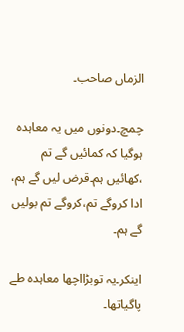الزماں صاحب۔

چمچ۔دونوں میں یہ معاہدہ ہوگیا کہ کمائیں گے تم ،کھائیں ہم۔قرض لیں گے ہم، ادا کروگے تم،کروگے تم بولیں گے ہم۔

اینکر۔یہ توبڑااچھا معاہدہ طے پاگیاتھا۔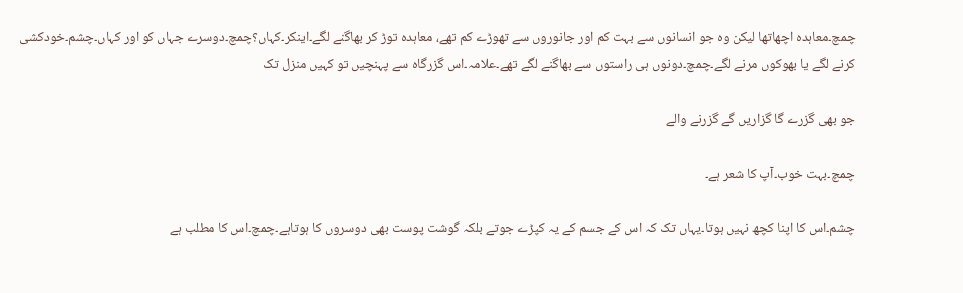چمچ۔معاہدہ اچھاتھا لیکن وہ جو انسانوں سے بہت کم اور جانوروں سے تھوڑے کم تھے، معاہدہ توڑ کر بھاگنے لگے۔اینکر۔کہاں؟چمچ۔دوسرے جہاں کو اور کہاں۔چشم۔خودکشی کرنے لگے یا بھوکوں مرنے لگے۔چمچ۔دونوں ہی راستوں سے بھاگنے لگے تھے۔علامہ۔اس گزرگاہ سے پہنچیں تو کہیں منزل تک

جو بھی گزرے گا گزاریں گے گزرنے والے

چمچ۔بہت خوب۔آپ کا شعر ہے۔

چشم۔اس کا اپنا کچھ نہیں ہوتا۔یہاں تک کہ اس کے جسم کے یہ کپڑے جوتے بلکہ گوشت پوست بھی دوسروں کا ہوتاہے۔چمچ۔اس کا مطلب ہے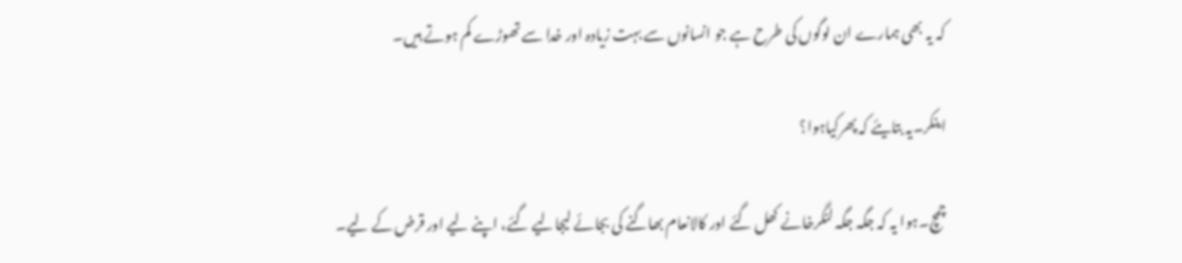کہ یہ بھی ہمارے ان لوگوں کی طرح ہے جو انسانوں سے بہت زیادہ اور خدا سے تھوڑے کم ہوتے ہیں۔

اینکر۔یہ بتایئے کہ پھرکیاہوا؟

چمچ۔ہوا یہ کہ جگہ جگہ لنگرخانے کھل گئے اور کالانعام بھاگنے کی بجائے لیجالیے گئے، اپنے لیے اور قرض کے لیے۔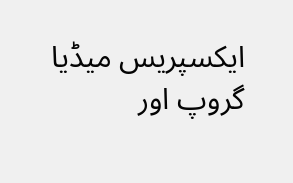ایکسپریس میڈیا گروپ اور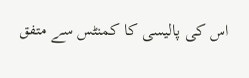اس کی پالیسی کا کمنٹس سے متفق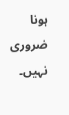ہونا ضروری نہیں۔